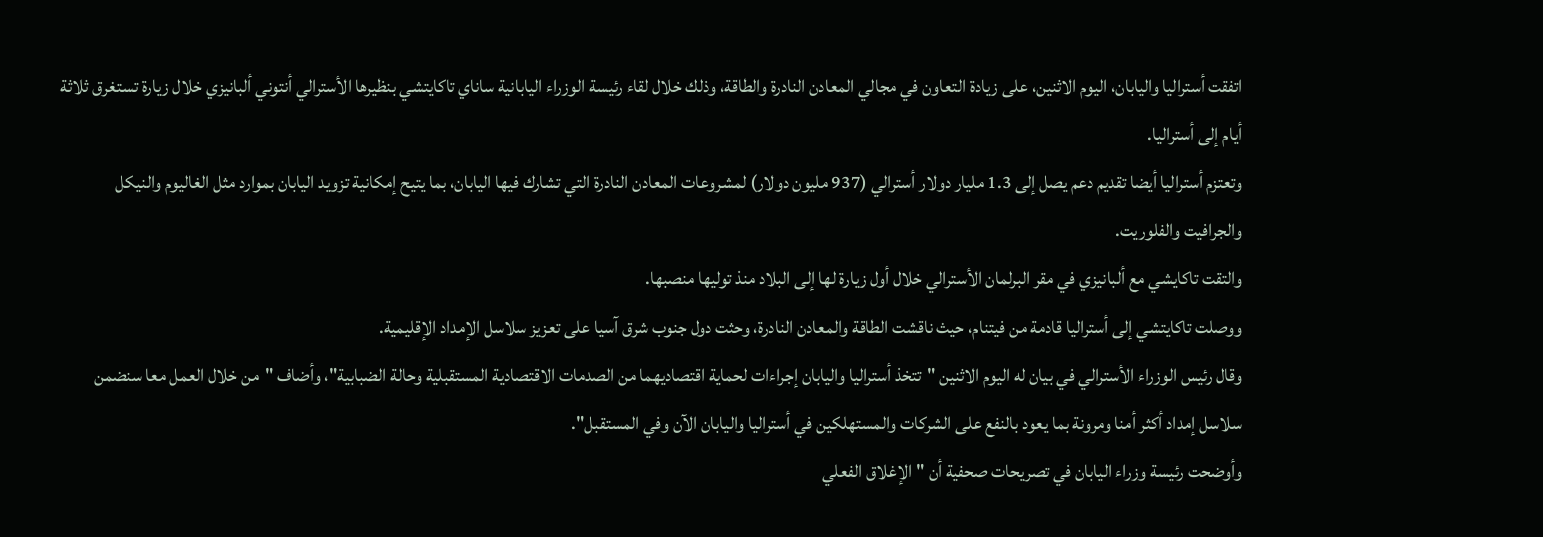اتفقت أستراليا واليابان، اليوم الاثنين، على زيادة التعاون في مجالي المعادن النادرة والطاقة، وذلك خلال لقاء رئيسة الوزراء اليابانية ساناي تاكايتشي بنظيرها الأسترالي أنتوني ألبانيزي خلال زيارة تستغرق ثلاثة أيام إلى أستراليا.
وتعتزم أستراليا أيضا تقديم دعم يصل إلى 1.3 مليار دولار أسترالي (937 مليون دولار) لمشروعات المعادن النادرة التي تشارك فيها اليابان، بما يتيح إمكانية تزويد اليابان بموارد مثل الغاليوم والنيكل والجرافيت والفلوريت.
والتقت تاكايشي مع ألبانيزي في مقر البرلمان الأسترالي خلال أول زيارة لها إلى البلاد منذ توليها منصبها.
ووصلت تاكايتشي إلى أستراليا قادمة من فيتنام، حيث ناقشت الطاقة والمعادن النادرة، وحثت دول جنوب شرق آسيا على تعزيز سلاسل الإمداد الإقليمية.
وقال رئيس الوزراء الأسترالي في بيان له اليوم الاثنين "تتخذ أستراليا واليابان إجراءات لحماية اقتصاديهما من الصدمات الاقتصادية المستقبلية وحالة الضبابية"، وأضاف "من خلال العمل معا سنضمن سلاسل إمداد أكثر أمنا ومرونة بما يعود بالنفع على الشركات والمستهلكين في أستراليا واليابان الآن وفي المستقبل".
وأوضحت رئيسة وزراء اليابان في تصريحات صحفية أن "الإغلاق الفعلي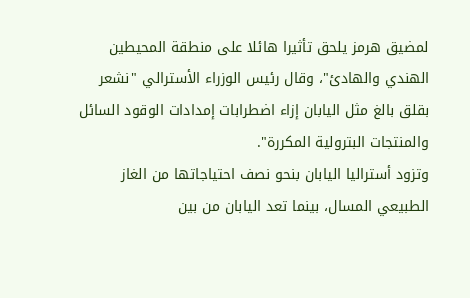لمضيق هرمز يلحق تأثيرا هائلا على منطقة المحيطين الهندي والهادئ"، وقال رئيس الوزراء الأسترالي "نشعر بقلق بالغ مثل اليابان إزاء اضطرابات إمدادات الوقود السائل والمنتجات البترولية المكررة".
وتزود أستراليا اليابان بنحو نصف احتياجاتها من الغاز الطبيعي المسال، بينما تعد اليابان من بين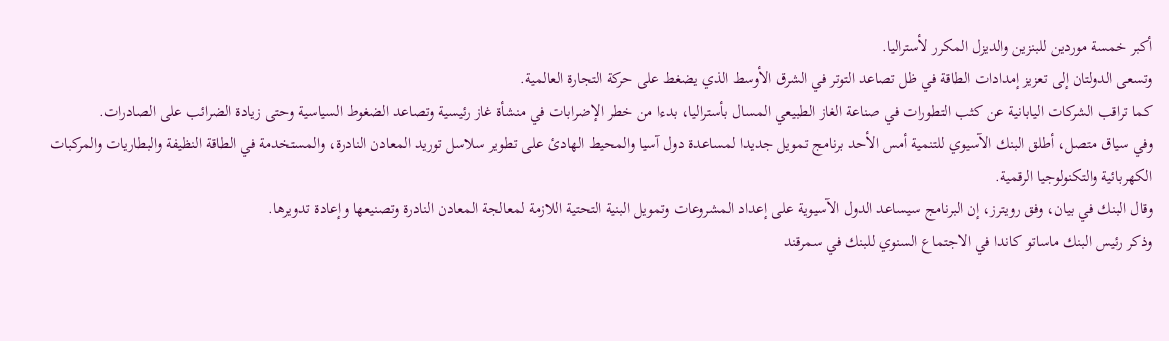أكبر خمسة موردين للبنزين والديزل المكرر لأستراليا.
وتسعى الدولتان إلى تعزيز إمدادات الطاقة في ظل تصاعد التوتر في الشرق الأوسط الذي يضغط على حركة التجارة العالمية.
كما تراقب الشركات اليابانية عن كثب التطورات في صناعة الغاز الطبيعي المسال بأستراليا، بدءا من خطر الإضرابات في منشأة غاز رئيسية وتصاعد الضغوط السياسية وحتى زيادة الضرائب على الصادرات.
وفي سياق متصل، أطلق البنك الآسيوي للتنمية أمس الأحد برنامج تمويل جديدا لمساعدة دول آسيا والمحيط الهادئ على تطوير سلاسل توريد المعادن النادرة، والمستخدمة في الطاقة النظيفة والبطاريات والمركبات الكهربائية والتكنولوجيا الرقمية.
وقال البنك في بيان، وفق رويترز، إن البرنامج سيساعد الدول الآسيوية على إعداد المشروعات وتمويل البنية التحتية اللازمة لمعالجة المعادن النادرة وتصنيعها وإعادة تدويرها.
وذكر رئيس البنك ماساتو كاندا في الاجتماع السنوي للبنك في سمرقند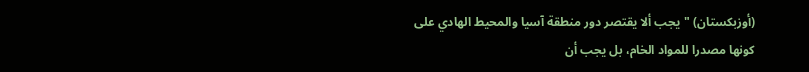(أوزبكستان) "يجب ألا يقتصر دور منطقة آسيا والمحيط الهادي على كونها مصدرا للمواد الخام، بل يجب أن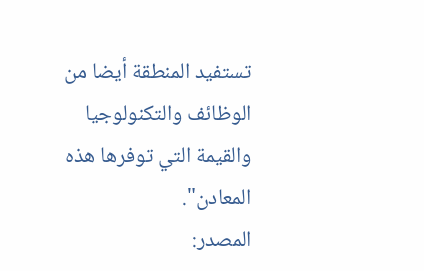تستفيد المنطقة أيضا من الوظائف والتكنولوجيا والقيمة التي توفرها هذه المعادن".
المصدر: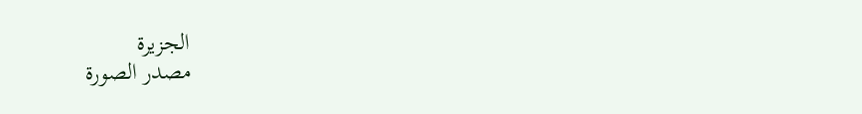الجزيرة
مصدر الصورة